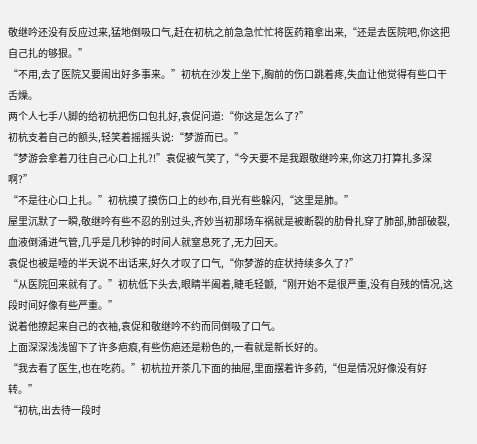敬继吟还没有反应过来,猛地倒吸口气,赶在初杭之前急急忙忙将医药箱拿出来,“还是去医院吧,你这把自己扎的够狠。”
“不用,去了医院又要闹出好多事来。”初杭在沙发上坐下,胸前的伤口跳着疼,失血让他觉得有些口干舌燥。
两个人七手八脚的给初杭把伤口包扎好,袁促问道:“你这是怎么了?”
初杭支着自己的额头,轻笑着摇摇头说:“梦游而已。”
“梦游会拿着刀往自己心口上扎?!”袁促被气笑了,“今天要不是我跟敬继吟来,你这刀打算扎多深啊?”
“不是往心口上扎。”初杭摸了摸伤口上的纱布,目光有些躲闪,“这里是肺。”
屋里沉默了一瞬,敬继吟有些不忍的别过头,齐妙当初那场车祸就是被断裂的肋骨扎穿了肺部,肺部破裂,血液倒涌进气管,几乎是几秒钟的时间人就窒息死了,无力回天。
袁促也被是噎的半天说不出话来,好久才叹了口气,“你梦游的症状持续多久了?”
“从医院回来就有了。”初杭低下头去,眼睛半阖着,睫毛轻颤,“刚开始不是很严重,没有自残的情况,这段时间好像有些严重。”
说着他撩起来自己的衣袖,袁促和敬继吟不约而同倒吸了口气。
上面深深浅浅留下了许多疤痕,有些伤疤还是粉色的,一看就是新长好的。
“我去看了医生,也在吃药。”初杭拉开茶几下面的抽屉,里面摆着许多药,“但是情况好像没有好转。”
“初杭,出去待一段时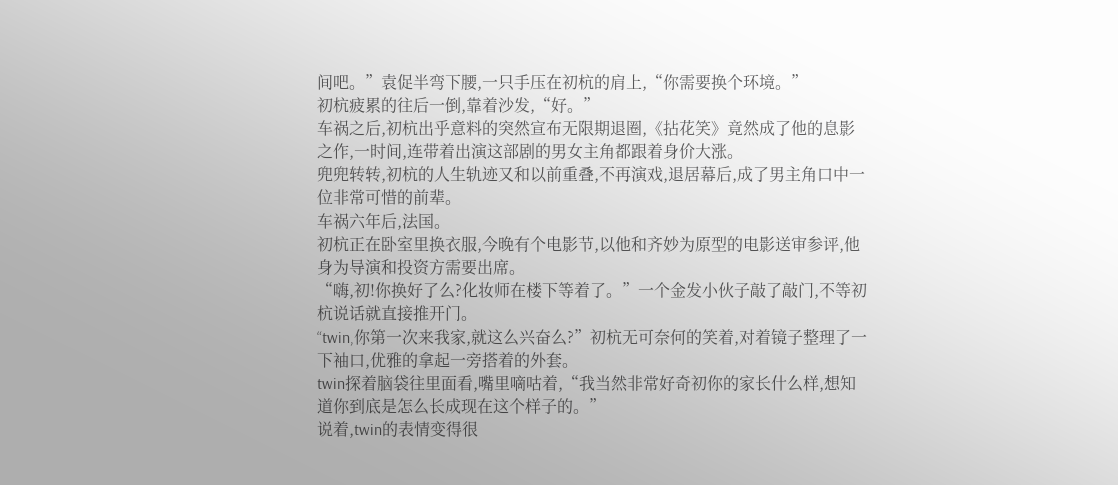间吧。”袁促半弯下腰,一只手压在初杭的肩上,“你需要换个环境。”
初杭疲累的往后一倒,靠着沙发,“好。”
车祸之后,初杭出乎意料的突然宣布无限期退圈,《拈花笑》竟然成了他的息影之作,一时间,连带着出演这部剧的男女主角都跟着身价大涨。
兜兜转转,初杭的人生轨迹又和以前重叠,不再演戏,退居幕后,成了男主角口中一位非常可惜的前辈。
车祸六年后,法国。
初杭正在卧室里换衣服,今晚有个电影节,以他和齐妙为原型的电影送审参评,他身为导演和投资方需要出席。
“嗨,初!你换好了么?化妆师在楼下等着了。”一个金发小伙子敲了敲门,不等初杭说话就直接推开门。
“twin,你第一次来我家,就这么兴奋么?”初杭无可奈何的笑着,对着镜子整理了一下袖口,优雅的拿起一旁搭着的外套。
twin探着脑袋往里面看,嘴里嘀咕着,“我当然非常好奇初你的家长什么样,想知道你到底是怎么长成现在这个样子的。”
说着,twin的表情变得很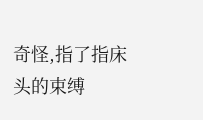奇怪,指了指床头的束缚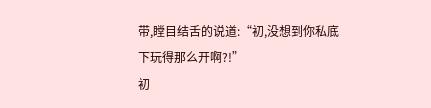带,瞠目结舌的说道:“初,没想到你私底下玩得那么开啊?!”
初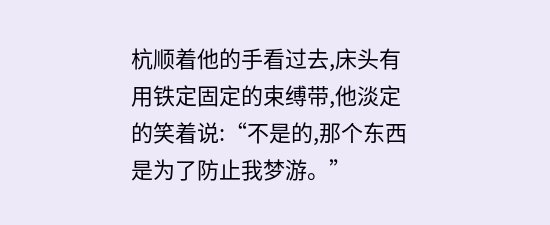杭顺着他的手看过去,床头有用铁定固定的束缚带,他淡定的笑着说:“不是的,那个东西是为了防止我梦游。”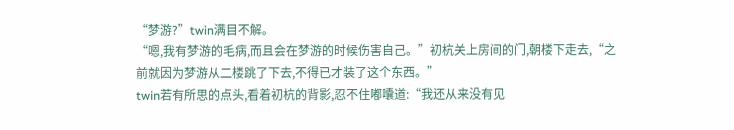“梦游?”twin满目不解。
“嗯,我有梦游的毛病,而且会在梦游的时候伤害自己。”初杭关上房间的门,朝楼下走去,“之前就因为梦游从二楼跳了下去,不得已才装了这个东西。”
twin若有所思的点头,看着初杭的背影,忍不住嘟囔道:“我还从来没有见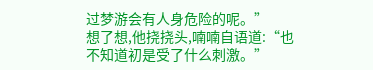过梦游会有人身危险的呢。”
想了想,他挠挠头,喃喃自语道:“也不知道初是受了什么刺激。”